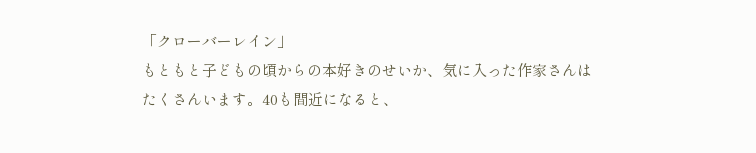「クローバーレイン」
もともと子どもの頃からの本好きのせいか、気に入った作家さんは
たくさんいます。40も間近になると、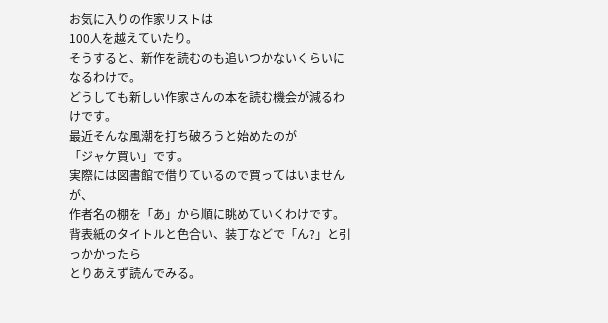お気に入りの作家リストは
100人を越えていたり。
そうすると、新作を読むのも追いつかないくらいになるわけで。
どうしても新しい作家さんの本を読む機会が減るわけです。
最近そんな風潮を打ち破ろうと始めたのが
「ジャケ買い」です。
実際には図書館で借りているので買ってはいませんが、
作者名の棚を「あ」から順に眺めていくわけです。
背表紙のタイトルと色合い、装丁などで「ん?」と引っかかったら
とりあえず読んでみる。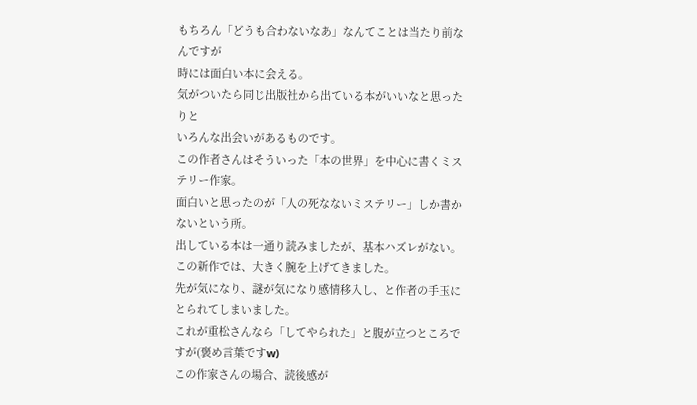もちろん「どうも合わないなあ」なんてことは当たり前なんですが
時には面白い本に会える。
気がついたら同じ出版社から出ている本がいいなと思ったりと
いろんな出会いがあるものです。
この作者さんはそういった「本の世界」を中心に書くミステリー作家。
面白いと思ったのが「人の死なないミステリー」しか書かないという所。
出している本は一通り読みましたが、基本ハズレがない。
この新作では、大きく腕を上げてきました。
先が気になり、謎が気になり感情移入し、と作者の手玉にとられてしまいました。
これが重松さんなら「してやられた」と腹が立つところですが(褒め言葉ですw)
この作家さんの場合、読後感が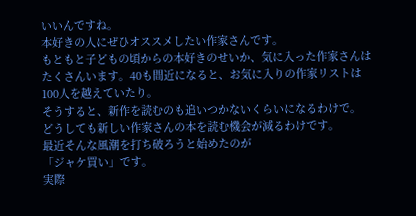いいんですね。
本好きの人にぜひオススメしたい作家さんです。
もともと子どもの頃からの本好きのせいか、気に入った作家さんは
たくさんいます。40も間近になると、お気に入りの作家リストは
100人を越えていたり。
そうすると、新作を読むのも追いつかないくらいになるわけで。
どうしても新しい作家さんの本を読む機会が減るわけです。
最近そんな風潮を打ち破ろうと始めたのが
「ジャケ買い」です。
実際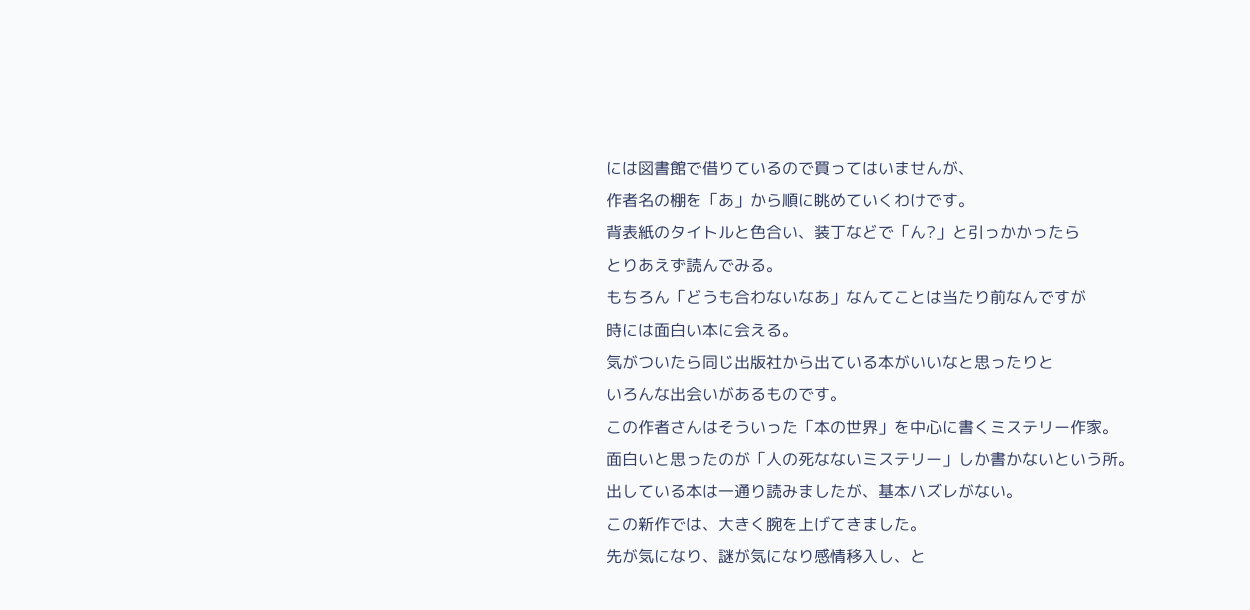には図書館で借りているので買ってはいませんが、
作者名の棚を「あ」から順に眺めていくわけです。
背表紙のタイトルと色合い、装丁などで「ん?」と引っかかったら
とりあえず読んでみる。
もちろん「どうも合わないなあ」なんてことは当たり前なんですが
時には面白い本に会える。
気がついたら同じ出版社から出ている本がいいなと思ったりと
いろんな出会いがあるものです。
この作者さんはそういった「本の世界」を中心に書くミステリー作家。
面白いと思ったのが「人の死なないミステリー」しか書かないという所。
出している本は一通り読みましたが、基本ハズレがない。
この新作では、大きく腕を上げてきました。
先が気になり、謎が気になり感情移入し、と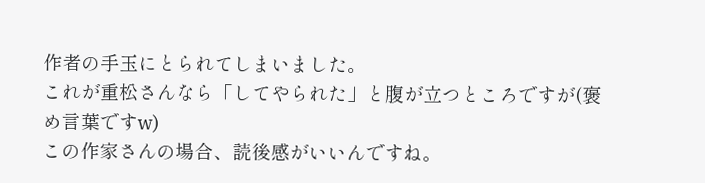作者の手玉にとられてしまいました。
これが重松さんなら「してやられた」と腹が立つところですが(褒め言葉ですw)
この作家さんの場合、読後感がいいんですね。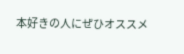本好きの人にぜひオススメ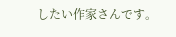したい作家さんです。